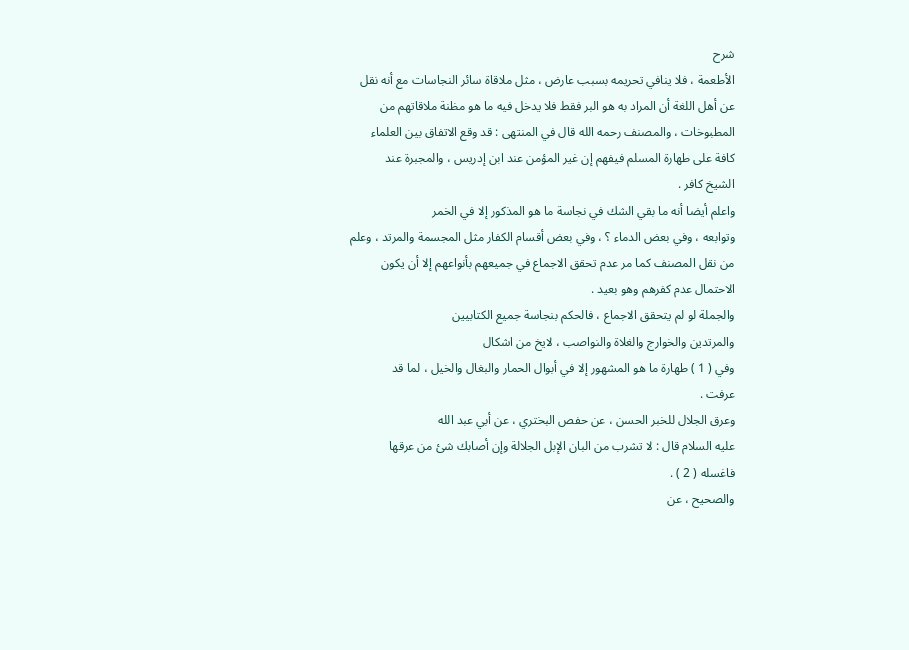شرح
الأطعمة ، فلا ينافي تحريمه بسبب عارض ، مثل ملاقاة سائر النجاسات مع أنه نقل
عن أهل اللغة أن المراد به هو البر فقط فلا يدخل فيه ما هو مظنة ملاقاتهم من
المطبوخات ، والمصنف رحمه الله قال في المنتهى : قد وقع الاتفاق بين العلماء
كافة على طهارة المسلم فيفهم إن غير المؤمن عند ابن إدريس ، والمجبرة عند
الشيخ كافر .
واعلم أيضا أنه ما بقي الشك في نجاسة ما هو المذكور إلا في الخمر
وتوابعه ، وفي بعض الدماء ؟ ، وفي بعض أقسام الكفار مثل المجسمة والمرتد ، وعلم
من نقل المصنف كما مر عدم تحقق الاجماع في جميعهم بأنواعهم إلا أن يكون
الاحتمال عدم كفرهم وهو بعيد .
والجملة لو لم يتحقق الاجماع ، فالحكم بنجاسة جميع الكتابيين
والمرتدين والخوارج والغلاة والنواصب ، لايخ من اشكال
وفي ( 1 ) طهارة ما هو المشهور إلا في أبوال الحمار والبغال والخيل ، لما قد
عرفت .
وعرق الجلال للخبر الحسن ، عن حفص البختري ، عن أبي عبد الله
عليه السلام قال : لا تشرب من البان الإبل الجلالة وإن أصابك شئ من عرقها
فاغسله ( 2 ) .
والصحيح ، عن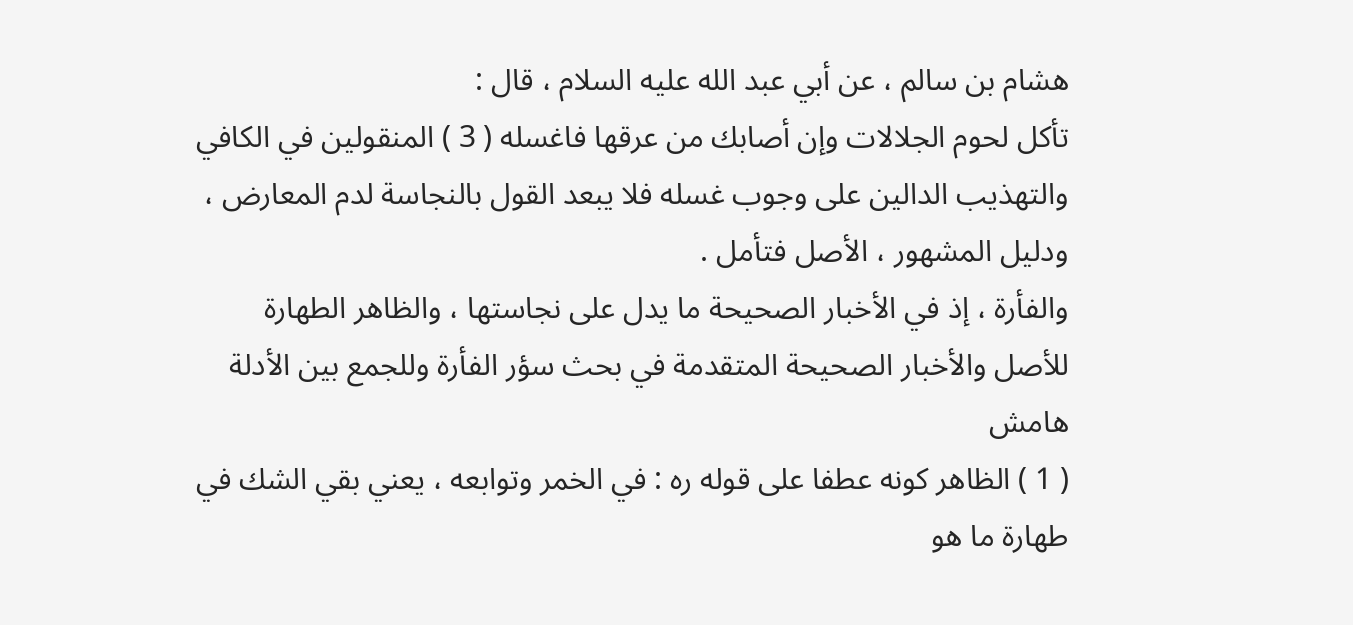هشام بن سالم ، عن أبي عبد الله عليه السلام ، قال :
تأكل لحوم الجلالات وإن أصابك من عرقها فاغسله ( 3 ) المنقولين في الكافي
والتهذيب الدالين على وجوب غسله فلا يبعد القول بالنجاسة لدم المعارض ،
ودليل المشهور ، الأصل فتأمل .
والفأرة ، إذ في الأخبار الصحيحة ما يدل على نجاستها ، والظاهر الطهارة
للأصل والأخبار الصحيحة المتقدمة في بحث سؤر الفأرة وللجمع بين الأدلة
هامش
( 1 ) الظاهر كونه عطفا على قوله ره : في الخمر وتوابعه ، يعني بقي الشك في طهارة ما هو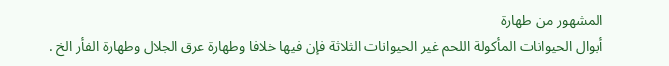المشهور من طهارة
أبوال الحيوانات المأكولة اللحم غير الحيوانات الثلاثة فإن فيها خلافا وطهارة عرق الجلال وطهارة الفأر الخ .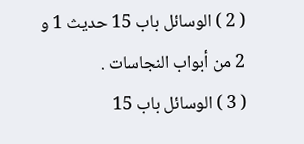( 2 ) الوسائل باب 15 حديث 1 و 2 من أبواب النجاسات .
( 3 ) الوسائل باب 15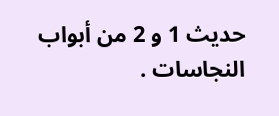حديث 1 و 2 من أبواب النجاسات .